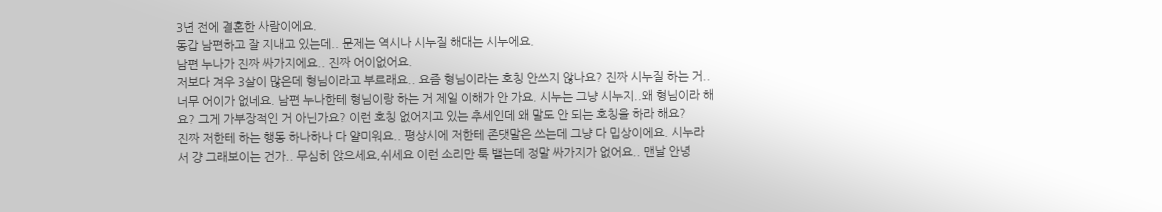3년 전에 결혼한 사람이에요.
동갑 남편하고 잘 지내고 있는데.. 문제는 역시나 시누질 해대는 시누에요.
남편 누나가 진짜 싸가지에요.. 진짜 어이없어요.
저보다 겨우 3살이 많은데 형님이라고 부르래요.. 요즘 형님이라는 호칭 안쓰지 않나요? 진짜 시누질 하는 거.. 너무 어이가 없네요. 남편 누나한테 형님이랑 하는 거 제일 이해가 안 가요. 시누는 그냥 시누지..왜 형님이라 해요? 그게 가부장적인 거 아닌가요? 이런 호칭 없어지고 있는 추세인데 왜 말도 안 되는 호칭을 하라 해요?
진짜 저한테 하는 행동 하나하나 다 얄미워요.. 평상시에 저한테 존댓말은 쓰는데 그냥 다 밉상이에요. 시누라서 걍 그래보이는 건가.. 무심히 앉으세요,쉬세요 이런 소리만 툭 뱉는데 정말 싸가지가 없어요.. 맨날 안녕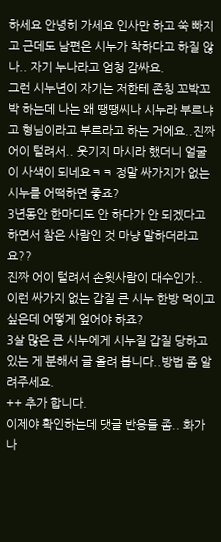하세요 안녕히 가세요 인사만 하고 쑥 빠지고 근데도 남편은 시누가 착하다고 하질 않나.. 자기 누나라고 엄청 감싸요.
그런 시누년이 자기는 저한테 존칭 꼬박꼬박 하는데 나는 왜 땡땡씨나 시누라 부르냐고 형님이라고 부르라고 하는 거에요..진짜 어이 털려서.. 웃기지 마시라 했더니 얼굴이 사색이 되네요ㅋㅋ 정말 싸가지가 없는 시누를 어떡하면 좋죠?
3년동안 한마디도 안 하다가 안 되겠다고 하면서 참은 사람인 것 마냥 말하더라고요??
진짜 어이 털려서 손윗사람이 대수인가.. 이런 싸가지 없는 갑질 큰 시누 한방 먹이고 싶은데 어떻게 엎어야 하죠?
3살 많은 큰 시누에게 시누질 갑질 당하고 있는 게 분해서 글 올려 봅니다..방법 좀 알려주세요.
++ 추가 합니다.
이제야 확인하는데 댓글 반응들 좀.. 화가 나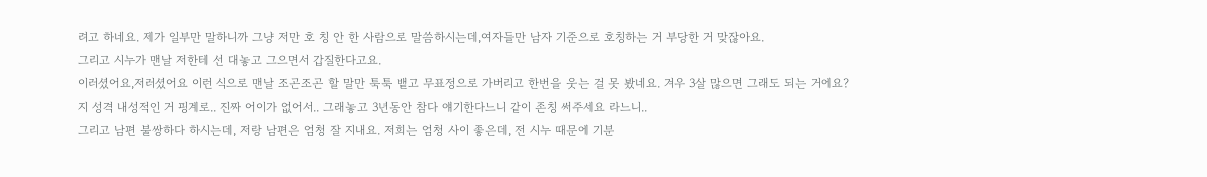려고 하네요. 제가 일부만 말하니까 그냥 저만 호 칭 안 한 사람으로 말씀하시는데,여자들만 남자 기준으로 호칭하는 거 부당한 거 맞잖아요.
그리고 시누가 맨날 저한테 선 대놓고 그으면서 갑질한다고요.
이러셨어요,저러셨어요 이런 식으로 맨날 조곤조곤 할 말만 툭툭 뱉고 무표정으로 가버리고 한번을 웃는 걸 못 봤네요. 겨우 3살 많으면 그래도 되는 거에요?
지 성격 내성적인 거 핑계로.. 진짜 어이가 없어서.. 그래놓고 3년동안 참다 얘기한다느니 같이 존칭 써주세요 라느니..
그리고 남편 불쌍하다 하시는데, 저랑 남편은 엄청 잘 지내요. 저희는 엄청 사이 좋은데, 전 시누 때문에 기분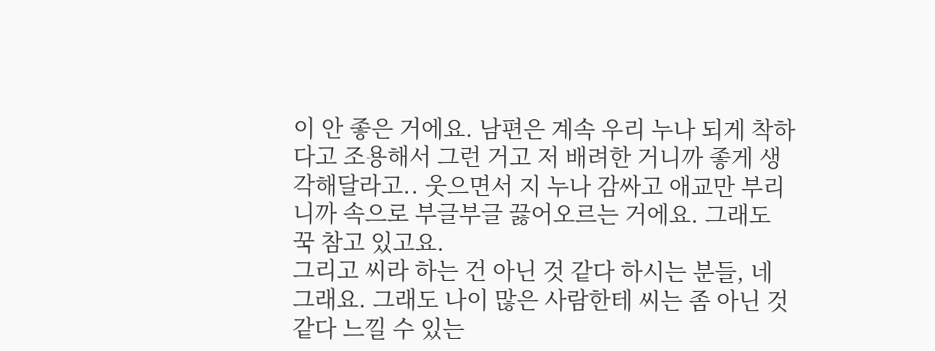이 안 좋은 거에요. 남편은 계속 우리 누나 되게 착하다고 조용해서 그런 거고 저 배려한 거니까 좋게 생각해달라고.. 웃으면서 지 누나 감싸고 애교만 부리니까 속으로 부글부글 끓어오르는 거에요. 그래도 꾹 참고 있고요.
그리고 씨라 하는 건 아닌 것 같다 하시는 분들, 네 그래요. 그래도 나이 많은 사람한테 씨는 좀 아닌 것 같다 느낄 수 있는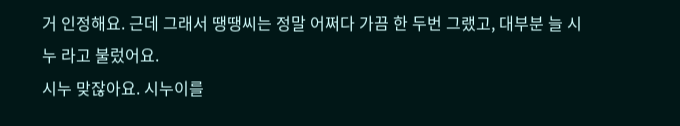거 인정해요. 근데 그래서 땡땡씨는 정말 어쩌다 가끔 한 두번 그랬고, 대부분 늘 시누 라고 불렀어요.
시누 맞잖아요. 시누이를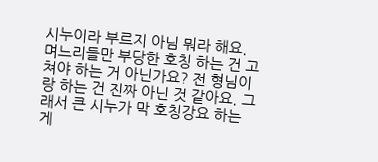시누이라 부르지 아님 뭐라 해요.
며느리들만 부당한 호칭 하는 건 고쳐야 하는 거 아닌가요? 전 형님이랑 하는 건 진짜 아닌 것 같아요. 그래서 큰 시누가 막 호칭강요 하는 게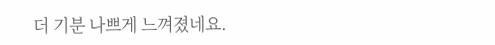더 기분 나쁘게 느껴졌네요.